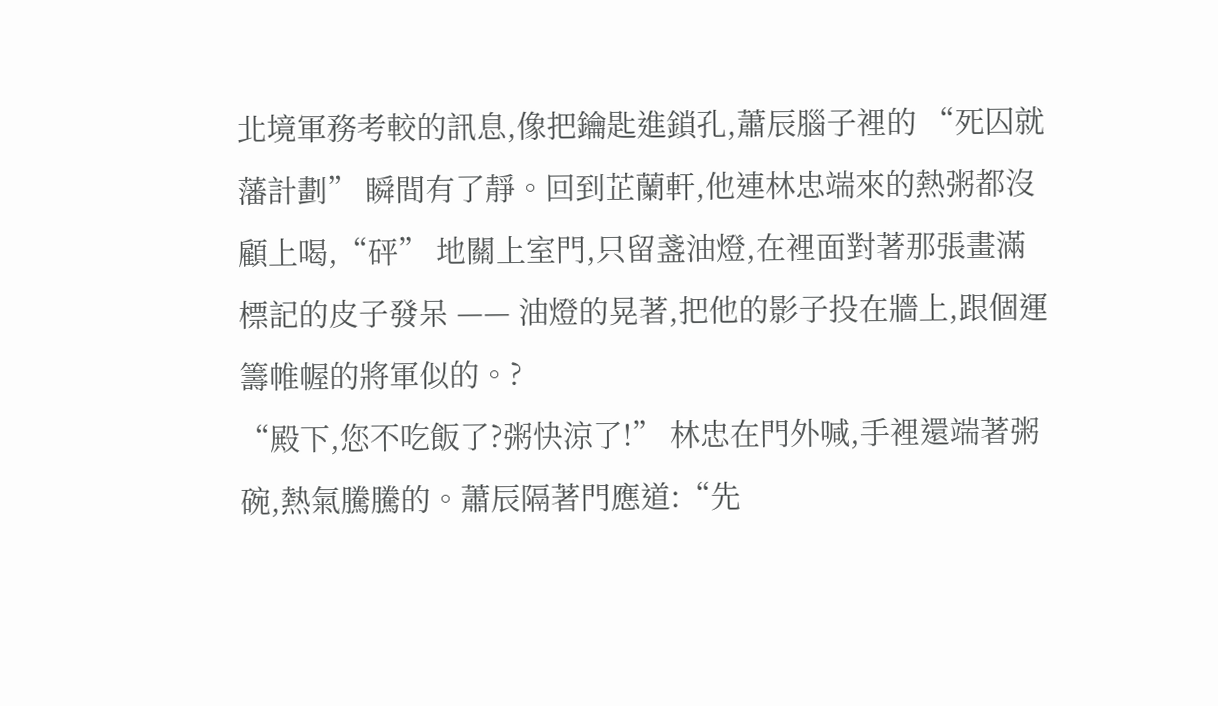北境軍務考較的訊息,像把鑰匙進鎖孔,蕭辰腦子裡的 “死囚就藩計劃” 瞬間有了靜。回到芷蘭軒,他連林忠端來的熱粥都沒顧上喝,“砰” 地關上室門,只留盞油燈,在裡面對著那張畫滿標記的皮子發呆 —— 油燈的晃著,把他的影子投在牆上,跟個運籌帷幄的將軍似的。?
“殿下,您不吃飯了?粥快涼了!” 林忠在門外喊,手裡還端著粥碗,熱氣騰騰的。蕭辰隔著門應道:“先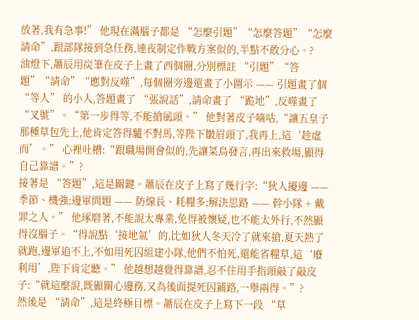放著,我有急事!” 他現在滿腦子都是 “怎麼引題”“怎麼答題”“怎麼請命”,跟部隊接到急任務,連夜制定作戰方案似的,半點不敢分心。?
油燈下,蕭辰用炭筆在皮子上畫了西個圈,分別標註 “引題”“答題”“請命”“應對反噬”,每個圈旁邊還畫了小圖示 —— 引題畫了個 “等人” 的小人,答題畫了 “張說話”,請命畫了 “跪地”,反噬畫了 “叉號”。“第一步得等,不能搶風頭。” 他對著皮子嘀咕,“讓五皇子那種草包先上,他肯定答得驢不對馬,等陛下皺眉頭了,我再上,這‘趁虛而’。” 心裡吐槽:“跟職場開會似的,先讓菜鳥發言,再出來救場,顯得自己靠譜。”?
接著是 “答題”,這是關鍵。蕭辰在皮子上寫了幾行字:“狄人擾邊 —— 季節、機強;邊軍問題 —— 防線長、耗糧多;解決思路 —— 幹小隊 + 戴罪之人。” 他琢磨著,不能說太專業,免得被懷疑,也不能太外行,不然顯得沒腦子。“得說點‘接地氣’的,比如狄人冬天冷了就來搶,夏天熱了就跑,邊軍追不上,不如用死囚組建小隊,他們不怕死,還能省糧草,這‘廢利用’,陛下肯定聽。” 他越想越覺得靠譜,忍不住用手指頭敲了敲皮子:“就這麼說,既顯關心邊務,又為後面提死囚鋪路,一舉兩得。”?
然後是 “請命”,這是終極目標。蕭辰在皮子上寫下一段 “草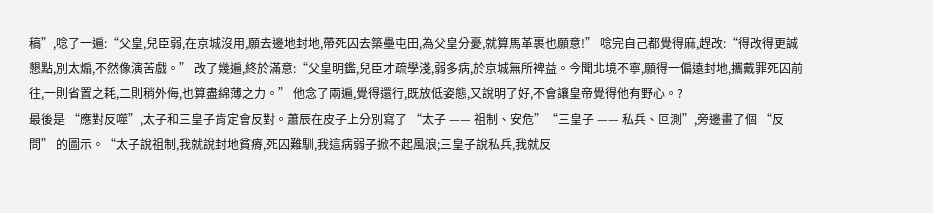稿”,唸了一遍:“父皇,兒臣弱,在京城沒用,願去邊地封地,帶死囚去築壘屯田,為父皇分憂,就算馬革裹也願意!” 唸完自己都覺得麻,趕改:“得改得更誠懇點,別太煽,不然像演苦戲。” 改了幾遍,終於滿意:“父皇明鑑,兒臣才疏學淺,弱多病,於京城無所裨益。今聞北境不寧,願得一偏遠封地,攜戴罪死囚前往,一則省置之耗,二則稍外侮,也算盡綿薄之力。” 他念了兩遍,覺得還行,既放低姿態,又說明了好,不會讓皇帝覺得他有野心。?
最後是 “應對反噬”,太子和三皇子肯定會反對。蕭辰在皮子上分別寫了 “太子 —— 祖制、安危”“三皇子 —— 私兵、叵測”,旁邊畫了個 “反問” 的圖示。“太子說祖制,我就說封地貧瘠,死囚難馴,我這病弱子掀不起風浪;三皇子說私兵,我就反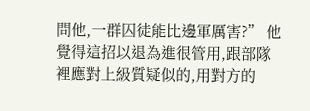問他,一群囚徒能比邊軍厲害?” 他覺得這招以退為進很管用,跟部隊裡應對上級質疑似的,用對方的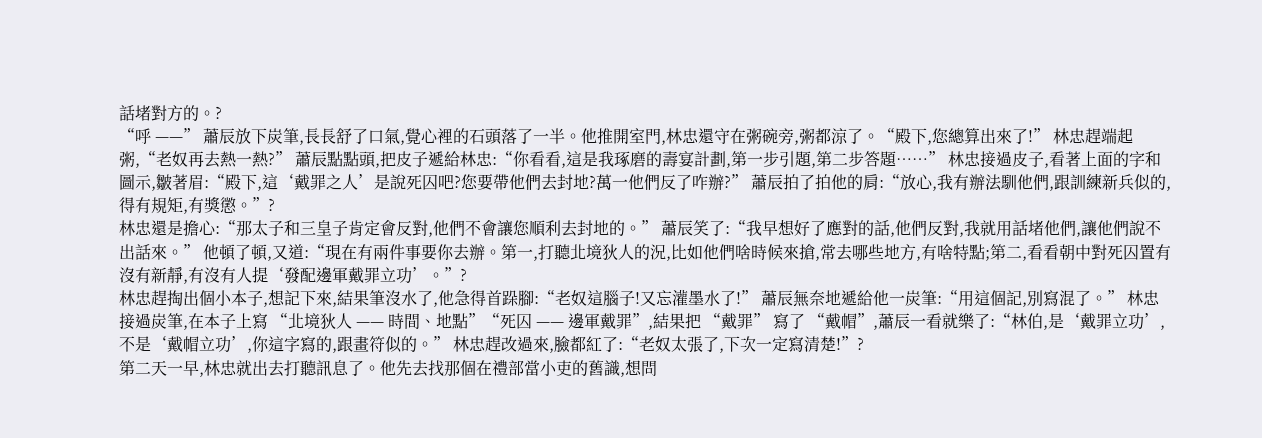話堵對方的。?
“呼 ——” 蕭辰放下炭筆,長長舒了口氣,覺心裡的石頭落了一半。他推開室門,林忠還守在粥碗旁,粥都涼了。“殿下,您總算出來了!” 林忠趕端起粥,“老奴再去熱一熱?” 蕭辰點點頭,把皮子遞給林忠:“你看看,這是我琢磨的壽宴計劃,第一步引題,第二步答題……” 林忠接過皮子,看著上面的字和圖示,皺著眉:“殿下,這‘戴罪之人’是說死囚吧?您要帶他們去封地?萬一他們反了咋辦?” 蕭辰拍了拍他的肩:“放心,我有辦法馴他們,跟訓練新兵似的,得有規矩,有獎懲。”?
林忠還是擔心:“那太子和三皇子肯定會反對,他們不會讓您順利去封地的。” 蕭辰笑了:“我早想好了應對的話,他們反對,我就用話堵他們,讓他們說不出話來。” 他頓了頓,又道:“現在有兩件事要你去辦。第一,打聽北境狄人的況,比如他們啥時候來搶,常去哪些地方,有啥特點;第二,看看朝中對死囚置有沒有新靜,有沒有人提‘發配邊軍戴罪立功’。”?
林忠趕掏出個小本子,想記下來,結果筆沒水了,他急得首跺腳:“老奴這腦子!又忘灌墨水了!” 蕭辰無奈地遞給他一炭筆:“用這個記,別寫混了。” 林忠接過炭筆,在本子上寫 “北境狄人 —— 時間、地點”“死囚 —— 邊軍戴罪”,結果把 “戴罪” 寫了 “戴帽”,蕭辰一看就樂了:“林伯,是‘戴罪立功’,不是‘戴帽立功’,你這字寫的,跟畫符似的。” 林忠趕改過來,臉都紅了:“老奴太張了,下次一定寫清楚!”?
第二天一早,林忠就出去打聽訊息了。他先去找那個在禮部當小吏的舊識,想問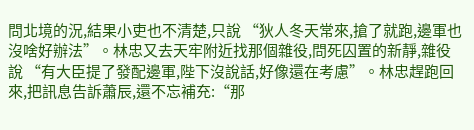問北境的況,結果小吏也不清楚,只說 “狄人冬天常來,搶了就跑,邊軍也沒啥好辦法”。林忠又去天牢附近找那個雜役,問死囚置的新靜,雜役說 “有大臣提了發配邊軍,陛下沒說話,好像還在考慮”。林忠趕跑回來,把訊息告訴蕭辰,還不忘補充:“那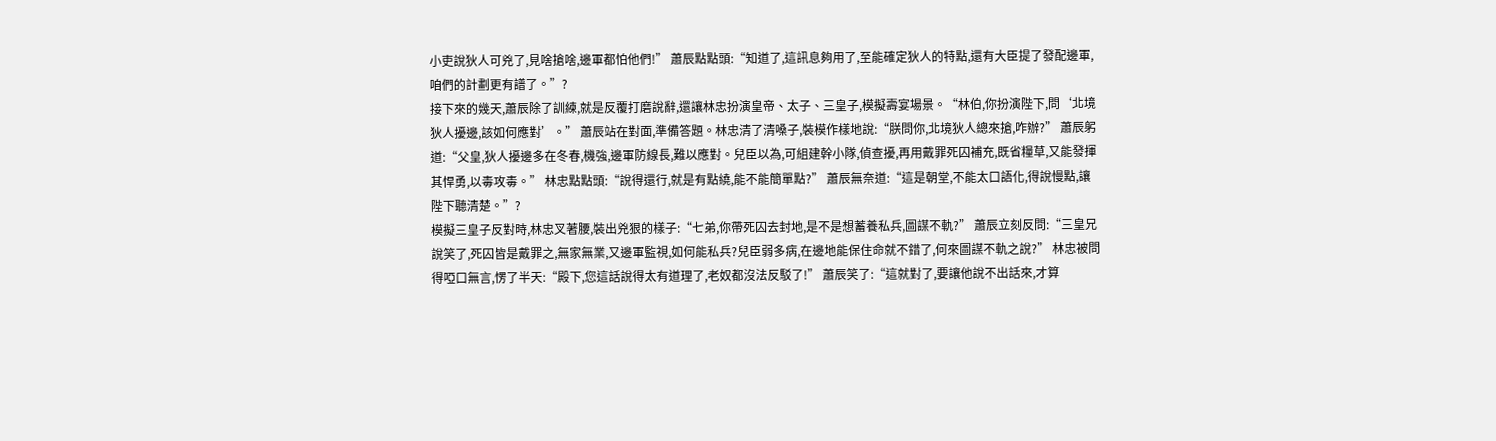小吏說狄人可兇了,見啥搶啥,邊軍都怕他們!” 蕭辰點點頭:“知道了,這訊息夠用了,至能確定狄人的特點,還有大臣提了發配邊軍,咱們的計劃更有譜了。”?
接下來的幾天,蕭辰除了訓練,就是反覆打磨說辭,還讓林忠扮演皇帝、太子、三皇子,模擬壽宴場景。“林伯,你扮演陛下,問‘北境狄人擾邊,該如何應對’。” 蕭辰站在對面,準備答題。林忠清了清嗓子,裝模作樣地說:“朕問你,北境狄人總來搶,咋辦?” 蕭辰躬道:“父皇,狄人擾邊多在冬春,機強,邊軍防線長,難以應對。兒臣以為,可組建幹小隊,偵查擾,再用戴罪死囚補充,既省糧草,又能發揮其悍勇,以毒攻毒。” 林忠點點頭:“說得還行,就是有點繞,能不能簡單點?” 蕭辰無奈道:“這是朝堂,不能太口語化,得說慢點,讓陛下聽清楚。”?
模擬三皇子反對時,林忠叉著腰,裝出兇狠的樣子:“七弟,你帶死囚去封地,是不是想蓄養私兵,圖謀不軌?” 蕭辰立刻反問:“三皇兄說笑了,死囚皆是戴罪之,無家無業,又邊軍監視,如何能私兵?兒臣弱多病,在邊地能保住命就不錯了,何來圖謀不軌之說?” 林忠被問得啞口無言,愣了半天:“殿下,您這話說得太有道理了,老奴都沒法反駁了!” 蕭辰笑了:“這就對了,要讓他說不出話來,才算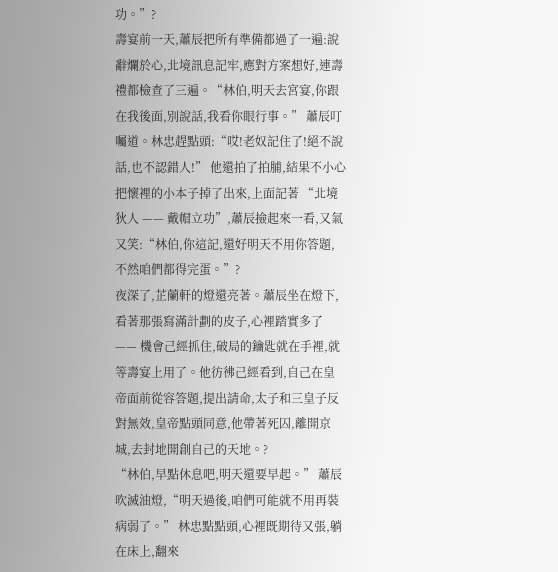功。”?
壽宴前一天,蕭辰把所有準備都過了一遍:說辭爛於心,北境訊息記牢,應對方案想好,連壽禮都檢查了三遍。“林伯,明天去宮宴,你跟在我後面,別說話,我看你眼行事。” 蕭辰叮囑道。林忠趕點頭:“哎!老奴記住了!絕不說話,也不認錯人!” 他還拍了拍脯,結果不小心把懷裡的小本子掉了出來,上面記著 “北境狄人 —— 戴帽立功”,蕭辰撿起來一看,又氣又笑:“林伯,你這記,還好明天不用你答題,不然咱們都得完蛋。”?
夜深了,芷蘭軒的燈還亮著。蕭辰坐在燈下,看著那張寫滿計劃的皮子,心裡踏實多了 —— 機會己經抓住,破局的鑰匙就在手裡,就等壽宴上用了。他彷彿己經看到,自己在皇帝面前從容答題,提出請命,太子和三皇子反對無效,皇帝點頭同意,他帶著死囚,離開京城,去封地開創自己的天地。?
“林伯,早點休息吧,明天還要早起。” 蕭辰吹滅油燈,“明天過後,咱們可能就不用再裝病弱了。” 林忠點點頭,心裡既期待又張,躺在床上,翻來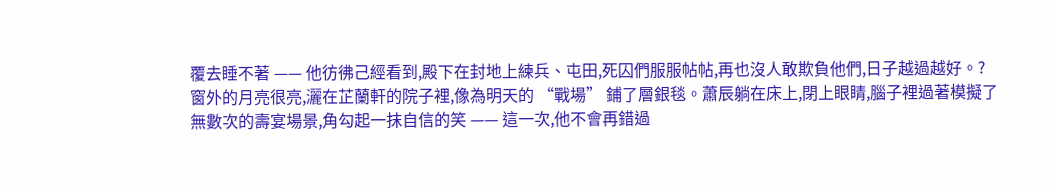覆去睡不著 —— 他彷彿己經看到,殿下在封地上練兵、屯田,死囚們服服帖帖,再也沒人敢欺負他們,日子越過越好。?
窗外的月亮很亮,灑在芷蘭軒的院子裡,像為明天的 “戰場” 鋪了層銀毯。蕭辰躺在床上,閉上眼睛,腦子裡過著模擬了無數次的壽宴場景,角勾起一抹自信的笑 —— 這一次,他不會再錯過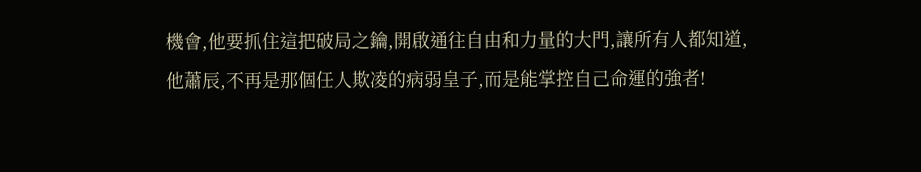機會,他要抓住這把破局之鑰,開啟通往自由和力量的大門,讓所有人都知道,他蕭辰,不再是那個任人欺凌的病弱皇子,而是能掌控自己命運的強者!